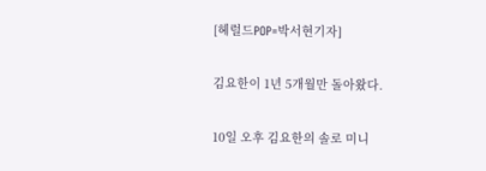[헤럴드POP=박서현기자]

김요한이 1년 5개월만 돌아왔다.

10일 오후 김요한의 솔로 미니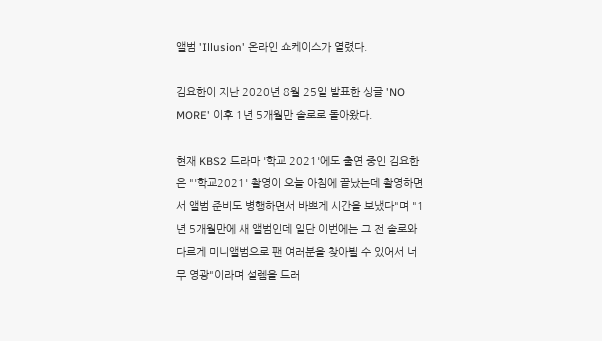앨범 'Illusion' 온라인 쇼케이스가 열렸다.

김요한이 지난 2020년 8월 25일 발표한 싱글 'NO MORE' 이후 1년 5개월만 솔로로 돌아왔다.

현재 KBS2 드라마 '학교 2021'에도 출연 중인 김요한은 "'학교2021' 촬영이 오늘 아침에 끝났는데 촬영하면서 앨범 준비도 병행하면서 바쁘게 시간을 보냈다"며 "1년 5개월만에 새 앨범인데 일단 이번에는 그 전 솔로와 다르게 미니앨범으로 팬 여러분을 찾아뵐 수 있어서 너무 영광"이라며 설렘을 드러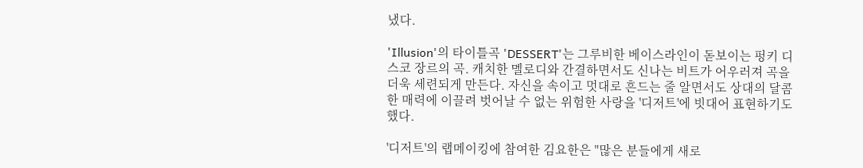냈다.

'Illusion'의 타이틀곡 'DESSERT'는 그루비한 베이스라인이 돋보이는 펑키 디스코 장르의 곡. 캐치한 멜로디와 간결하면서도 신나는 비트가 어우러져 곡을 더욱 세련되게 만든다. 자신을 속이고 멋대로 흔드는 줄 알면서도 상대의 달콤한 매력에 이끌려 벗어날 수 없는 위험한 사랑을 '디저트'에 빗대어 표현하기도 했다.

'디저트'의 랩메이킹에 참여한 김요한은 "많은 분들에게 새로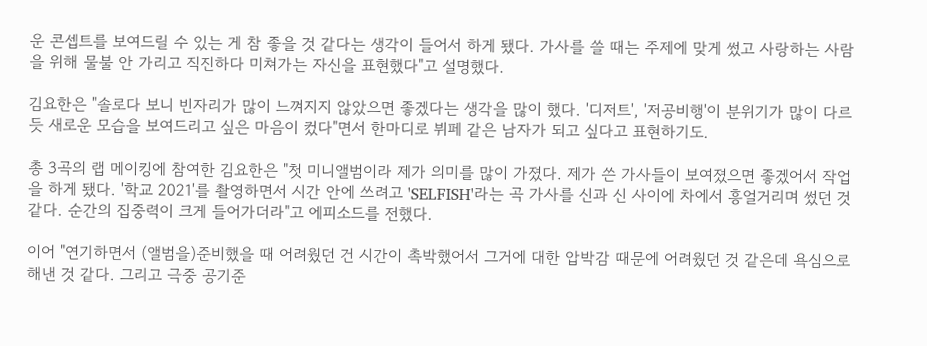운 콘셉트를 보여드릴 수 있는 게 참 좋을 것 같다는 생각이 들어서 하게 됐다. 가사를 쓸 때는 주제에 맞게 썼고 사랑하는 사람을 위해 물불 안 가리고 직진하다 미쳐가는 자신을 표현했다"고 설명했다.

김요한은 "솔로다 보니 빈자리가 많이 느껴지지 않았으면 좋겠다는 생각을 많이 했다. '디저트', '저공비행'이 분위기가 많이 다르듯 새로운 모습을 보여드리고 싶은 마음이 컸다"면서 한마디로 뷔페 같은 남자가 되고 싶다고 표현하기도.

총 3곡의 랩 메이킹에 참여한 김요한은 "첫 미니앨범이라 제가 의미를 많이 가졌다. 제가 쓴 가사들이 보여졌으면 좋겠어서 작업을 하게 됐다. '학교 2021'를 촬영하면서 시간 안에 쓰려고 'SELFISH'라는 곡 가사를 신과 신 사이에 차에서 흥얼거리며 썼던 것 같다. 순간의 집중력이 크게 들어가더라"고 에피소드를 전했다.

이어 "연기하면서 (앨범을)준비했을 때 어려웠던 건 시간이 촉박했어서 그거에 대한 압박감 때문에 어려웠던 것 같은데 욕심으로 해낸 것 같다. 그리고 극중 공기준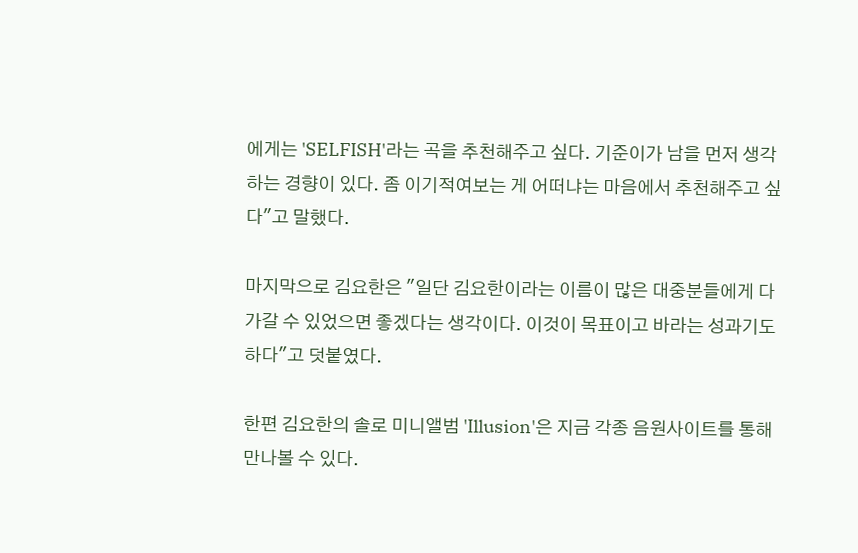에게는 'SELFISH'라는 곡을 추천해주고 싶다. 기준이가 남을 먼저 생각하는 경향이 있다. 좀 이기적여보는 게 어떠냐는 마음에서 추천해주고 싶다"고 말했다.

마지막으로 김요한은 "일단 김요한이라는 이름이 많은 대중분들에게 다가갈 수 있었으면 좋겠다는 생각이다. 이것이 목표이고 바라는 성과기도 하다"고 덧붙였다.

한편 김요한의 솔로 미니앨범 'Illusion'은 지금 각종 음원사이트를 통해 만나볼 수 있다.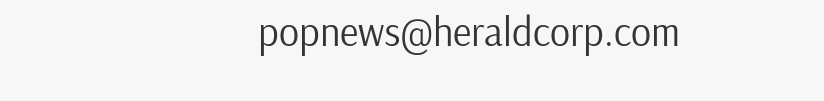popnews@heraldcorp.com